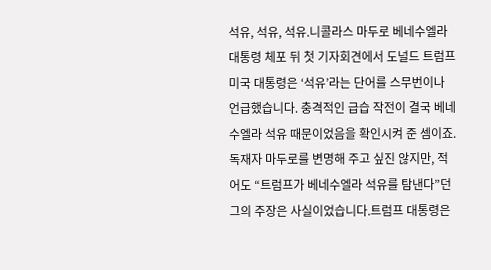석유, 석유, 석유.니콜라스 마두로 베네수엘라 대통령 체포 뒤 첫 기자회견에서 도널드 트럼프 미국 대통령은 ‘석유’라는 단어를 스무번이나 언급했습니다. 충격적인 급습 작전이 결국 베네수엘라 석유 때문이었음을 확인시켜 준 셈이죠. 독재자 마두로를 변명해 주고 싶진 않지만, 적어도 “트럼프가 베네수엘라 석유를 탐낸다”던 그의 주장은 사실이었습니다.트럼프 대통령은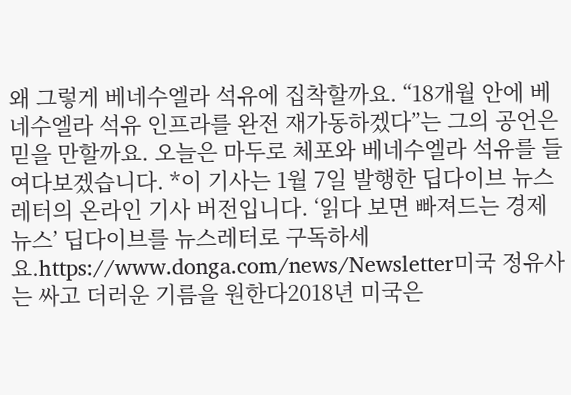왜 그렇게 베네수엘라 석유에 집착할까요. “18개월 안에 베네수엘라 석유 인프라를 완전 재가동하겠다”는 그의 공언은 믿을 만할까요. 오늘은 마두로 체포와 베네수엘라 석유를 들여다보겠습니다. *이 기사는 1월 7일 발행한 딥다이브 뉴스레터의 온라인 기사 버전입니다. ‘읽다 보면 빠져드는 경제뉴스’ 딥다이브를 뉴스레터로 구독하세요.https://www.donga.com/news/Newsletter미국 정유사는 싸고 더러운 기름을 원한다2018년 미국은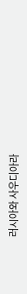러시아와 사우디아라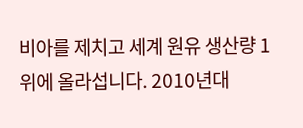비아를 제치고 세계 원유 생산량 1위에 올라섭니다. 2010년대